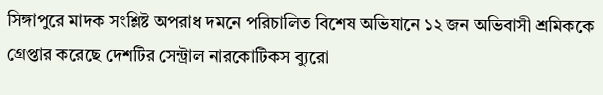সিঙ্গাপুরে মাদক সংশ্লিষ্ট অপরাধ দমনে পরিচালিত বিশেষ অভিযানে ১২ জন অভিবাসী শ্রমিককে গ্রেপ্তার করেছে দেশটির সেন্ট্রাল নারকোটিকস ব্যুরো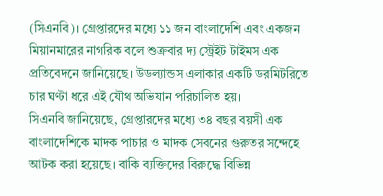(সিএনবি)। গ্রেপ্তারদের মধ্যে ১১ জন বাংলাদেশি এবং একজন মিয়ানমারের নাগরিক বলে শুক্রবার দ্য স্ট্রেইট টাইমস এক প্রতিবেদনে জানিয়েছে। উডল্যান্ডস এলাকার একটি ডরমিটরিতে চার ঘণ্টা ধরে এই যৌথ অভিযান পরিচালিত হয়।
সিএনবি জানিয়েছে, গ্রেপ্তারদের মধ্যে ৩৪ বছর বয়সী এক বাংলাদেশিকে মাদক পাচার ও মাদক সেবনের গুরুতর সন্দেহে আটক করা হয়েছে। বাকি ব্যক্তিদের বিরুদ্ধে বিভিন্ন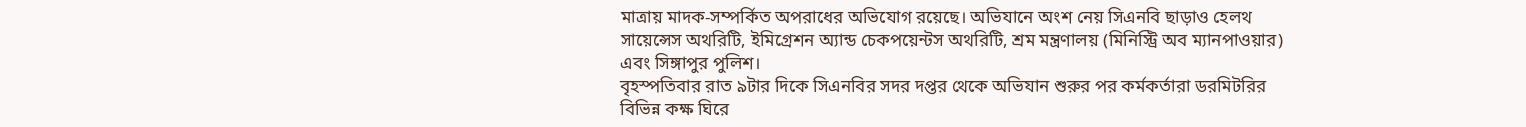মাত্রায় মাদক-সম্পর্কিত অপরাধের অভিযোগ রয়েছে। অভিযানে অংশ নেয় সিএনবি ছাড়াও হেলথ সায়েন্সেস অথরিটি, ইমিগ্রেশন অ্যান্ড চেকপয়েন্টস অথরিটি, শ্রম মন্ত্রণালয় (মিনিস্ট্রি অব ম্যানপাওয়ার) এবং সিঙ্গাপুর পুলিশ।
বৃহস্পতিবার রাত ৯টার দিকে সিএনবির সদর দপ্তর থেকে অভিযান শুরুর পর কর্মকর্তারা ডরমিটরির বিভিন্ন কক্ষ ঘিরে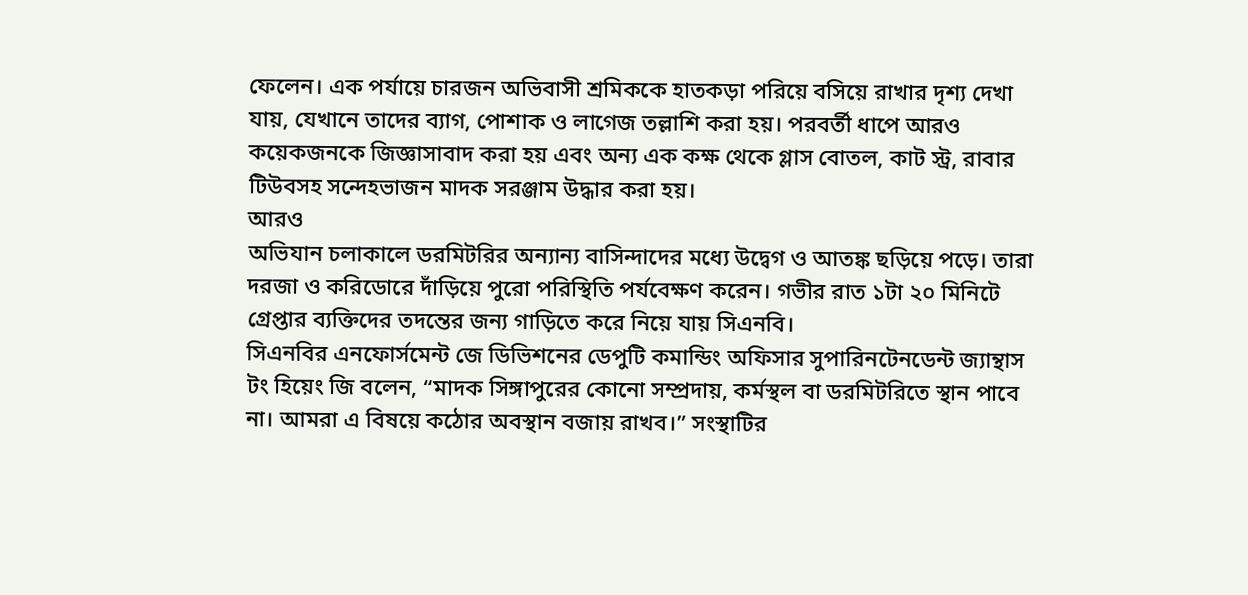ফেলেন। এক পর্যায়ে চারজন অভিবাসী শ্রমিককে হাতকড়া পরিয়ে বসিয়ে রাখার দৃশ্য দেখা যায়, যেখানে তাদের ব্যাগ, পোশাক ও লাগেজ তল্লাশি করা হয়। পরবর্তী ধাপে আরও কয়েকজনকে জিজ্ঞাসাবাদ করা হয় এবং অন্য এক কক্ষ থেকে গ্লাস বোতল, কাট স্ট্র, রাবার টিউবসহ সন্দেহভাজন মাদক সরঞ্জাম উদ্ধার করা হয়।
আরও
অভিযান চলাকালে ডরমিটরির অন্যান্য বাসিন্দাদের মধ্যে উদ্বেগ ও আতঙ্ক ছড়িয়ে পড়ে। তারা দরজা ও করিডোরে দাঁড়িয়ে পুরো পরিস্থিতি পর্যবেক্ষণ করেন। গভীর রাত ১টা ২০ মিনিটে গ্রেপ্তার ব্যক্তিদের তদন্তের জন্য গাড়িতে করে নিয়ে যায় সিএনবি।
সিএনবির এনফোর্সমেন্ট জে ডিভিশনের ডেপুটি কমান্ডিং অফিসার সুপারিনটেনডেন্ট জ্যান্থাস টং হিয়েং জি বলেন, “মাদক সিঙ্গাপুরের কোনো সম্প্রদায়, কর্মস্থল বা ডরমিটরিতে স্থান পাবে না। আমরা এ বিষয়ে কঠোর অবস্থান বজায় রাখব।” সংস্থাটির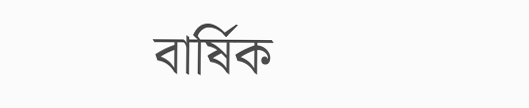বার্ষিক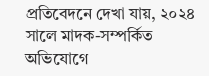প্রতিবেদনে দেখা যায়, ২০২৪ সালে মাদক-সম্পর্কিত অভিযোগে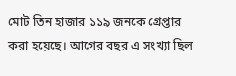মোট তিন হাজার ১১৯ জনকে গ্রেপ্তার করা হয়েছে। আগের বছর এ সংখ্যা ছিল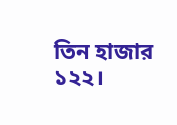তিন হাজার ১২২।